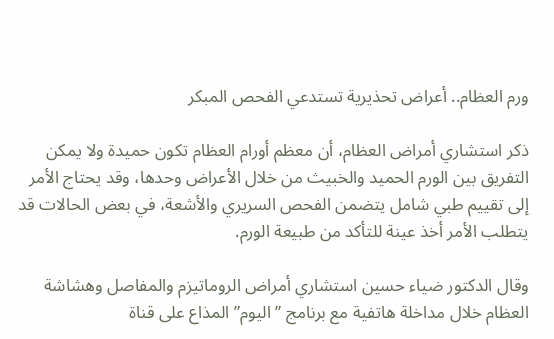ورم العظام.. أعراض تحذيرية تستدعي الفحص المبكر

ذكر استشاري أمراض العظام، أن معظم أورام العظام تكون حميدة ولا يمكن التفريق بين الورم الحميد والخبيث من خلال الأعراض وحدها، وقد يحتاج الأمر إلى تقييم طبي شامل يتضمن الفحص السريري والأشعة، في بعض الحالات قد يتطلب الأمر أخذ عينة للتأكد من طبيعة الورم.

وقال الدكتور ضياء حسين استشاري أمراض الروماتيزم والمفاصل وهشاشة العظام خلال مداخلة هاتفية مع برنامج ” اليوم” المذاع على قناة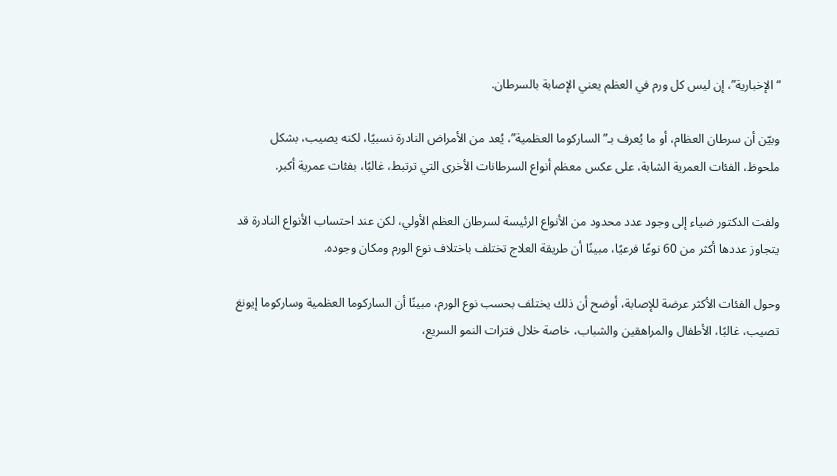“الإخبارية”، إن ليس كل ورم في العظم يعني الإصابة بالسرطان.

وبيّن أن سرطان العظام، أو ما يُعرف بـ”الساركوما العظمية”، يُعد من الأمراض النادرة نسبيًا، لكنه يصيب، بشكل ملحوظ، الفئات العمرية الشابة، على عكس معظم أنواع السرطانات الأخرى التي ترتبط، غالبًا، بفئات عمرية أكبر.

ولفت الدكتور ضياء إلى وجود عدد محدود من الأنواع الرئيسة لسرطان العظم الأولي، لكن عند احتساب الأنواع النادرة قد يتجاوز عددها أكثر من 60 نوعًا فرعيًا، مبينًا أن طريقة العلاج تختلف باختلاف نوع الورم ومكان وجوده.

وحول الفئات الأكثر عرضة للإصابة، أوضح أن ذلك يختلف بحسب نوع الورم، مبينًا أن الساركوما العظمية وساركوما إيونغ تصيب، غالبًا، الأطفال والمراهقين والشباب، خاصة خلال فترات النمو السريع،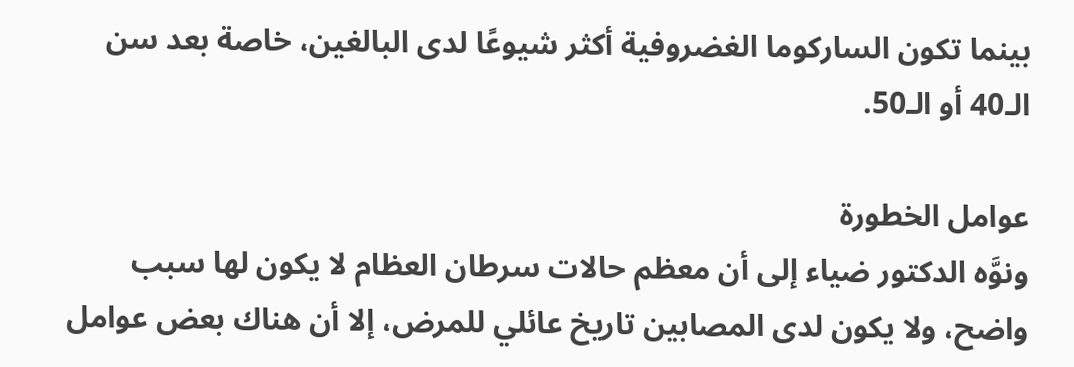بينما تكون الساركوما الغضروفية أكثر شيوعًا لدى البالغين، خاصة بعد سن الـ40 أو الـ50.

عوامل الخطورة
ونوَّه الدكتور ضياء إلى أن معظم حالات سرطان العظام لا يكون لها سبب واضح، ولا يكون لدى المصابين تاريخ عائلي للمرض، إلا أن هناك بعض عوامل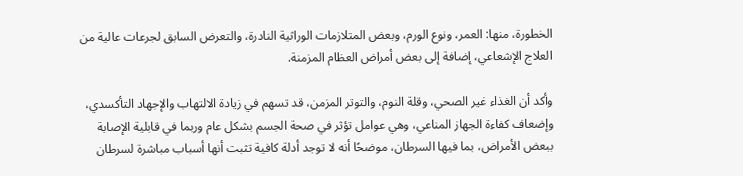الخطورة، منها: العمر، ونوع الورم، وبعض المتلازمات الوراثية النادرة، والتعرض السابق لجرعات عالية من العلاج الإشعاعي، إضافة إلى بعض أمراض العظام المزمنة.

وأكد أن الغذاء غير الصحي، وقلة النوم، والتوتر المزمن، قد تسهم في زيادة الالتهاب والإجهاد التأكسدي، وإضعاف كفاءة الجهاز المناعي، وهي عوامل تؤثر في صحة الجسم بشكل عام وربما في قابلية الإصابة ببعض الأمراض، بما فيها السرطان، موضحًا أنه لا توجد أدلة كافية تثبت أنها أسباب مباشرة لسرطان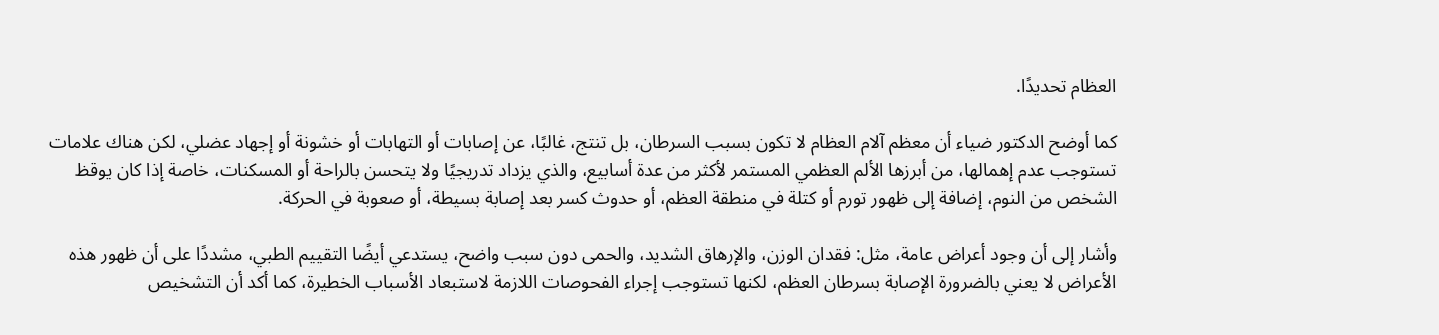العظام تحديدًا.

كما أوضح الدكتور ضياء أن معظم آلام العظام لا تكون بسبب السرطان، بل تنتج، غالبًا، عن إصابات أو التهابات أو خشونة أو إجهاد عضلي، لكن هناك علامات تستوجب عدم إهمالها، من أبرزها الألم العظمي المستمر لأكثر من عدة أسابيع، والذي يزداد تدريجيًا ولا يتحسن بالراحة أو المسكنات، خاصة إذا كان يوقظ الشخص من النوم، إضافة إلى ظهور تورم أو كتلة في منطقة العظم، أو حدوث كسر بعد إصابة بسيطة، أو صعوبة في الحركة.

وأشار إلى أن وجود أعراض عامة، مثل: فقدان الوزن، والإرهاق الشديد، والحمى دون سبب واضح، يستدعي أيضًا التقييم الطبي، مشددًا على أن ظهور هذه الأعراض لا يعني بالضرورة الإصابة بسرطان العظم، لكنها تستوجب إجراء الفحوصات اللازمة لاستبعاد الأسباب الخطيرة، كما أكد أن التشخيص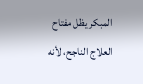المبكر يظل مفتاح العلاج الناجح، لأنه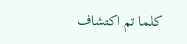كلما تم اكتشاف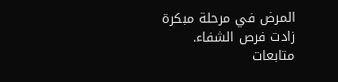المرض في مرحلة مبكرة زادت فرص الشفاء.
متابعات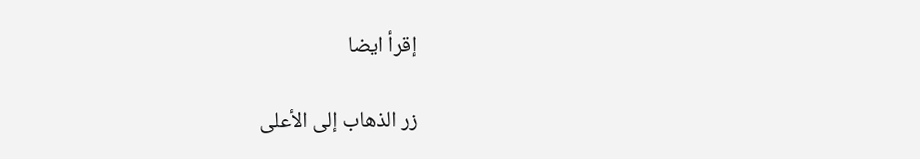إقرأ ايضا

زر الذهاب إلى الأعلى